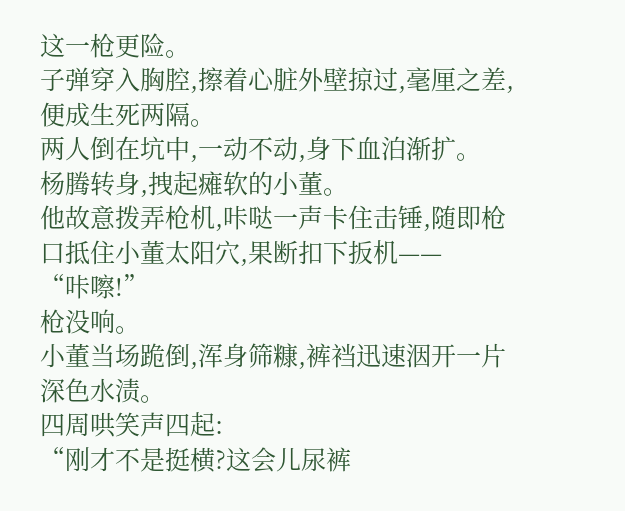这一枪更险。
子弹穿入胸腔,擦着心脏外壁掠过,毫厘之差,便成生死两隔。
两人倒在坑中,一动不动,身下血泊渐扩。
杨腾转身,拽起瘫软的小董。
他故意拨弄枪机,咔哒一声卡住击锤,随即枪口抵住小董太阳穴,果断扣下扳机——
“咔嚓!”
枪没响。
小董当场跪倒,浑身筛糠,裤裆迅速洇开一片深色水渍。
四周哄笑声四起:
“刚才不是挺横?这会儿尿裤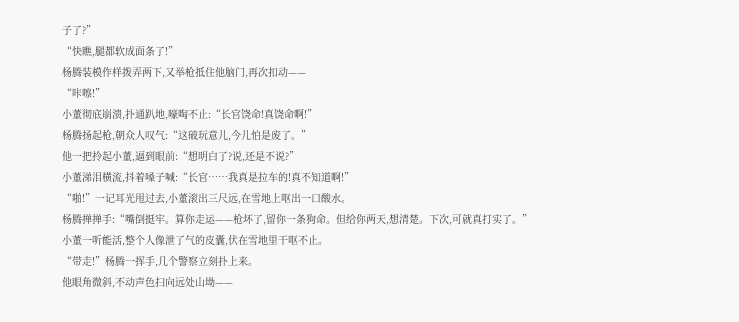子了?”
“快瞧,腿都软成面条了!”
杨腾装模作样拨弄两下,又举枪抵住他脑门,再次扣动——
“咔嚓!”
小董彻底崩溃,扑通趴地,嚎啕不止:“长官饶命!真饶命啊!”
杨腾扬起枪,朝众人叹气:“这破玩意儿,今儿怕是废了。”
他一把拎起小董,逼到眼前:“想明白了?说,还是不说?”
小董涕泪横流,抖着嗓子喊:“长官……我真是拉车的!真不知道啊!”
“啪!”一记耳光甩过去,小董滚出三尺远,在雪地上呕出一口酸水。
杨腾掸掸手:“嘴倒挺牢。算你走运——枪坏了,留你一条狗命。但给你两天,想清楚。下次,可就真打实了。”
小董一听能活,整个人像泄了气的皮囊,伏在雪地里干呕不止。
“带走!”杨腾一挥手,几个警察立刻扑上来。
他眼角微斜,不动声色扫向远处山坳——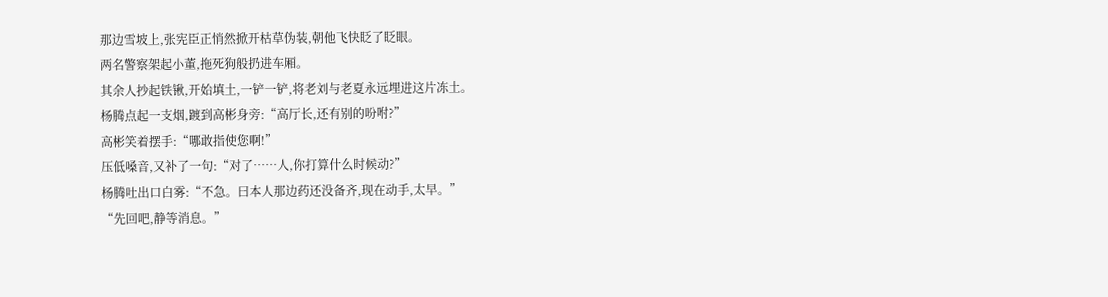那边雪坡上,张宪臣正悄然掀开枯草伪装,朝他飞快眨了眨眼。
两名警察架起小董,拖死狗般扔进车厢。
其余人抄起铁锹,开始填土,一铲一铲,将老刘与老夏永远埋进这片冻土。
杨腾点起一支烟,踱到高彬身旁:“高厅长,还有别的吩咐?”
高彬笑着摆手:“哪敢指使您啊!”
压低嗓音,又补了一句:“对了……人,你打算什么时候动?”
杨腾吐出口白雾:“不急。曰本人那边药还没备齐,现在动手,太早。”
“先回吧,静等消息。”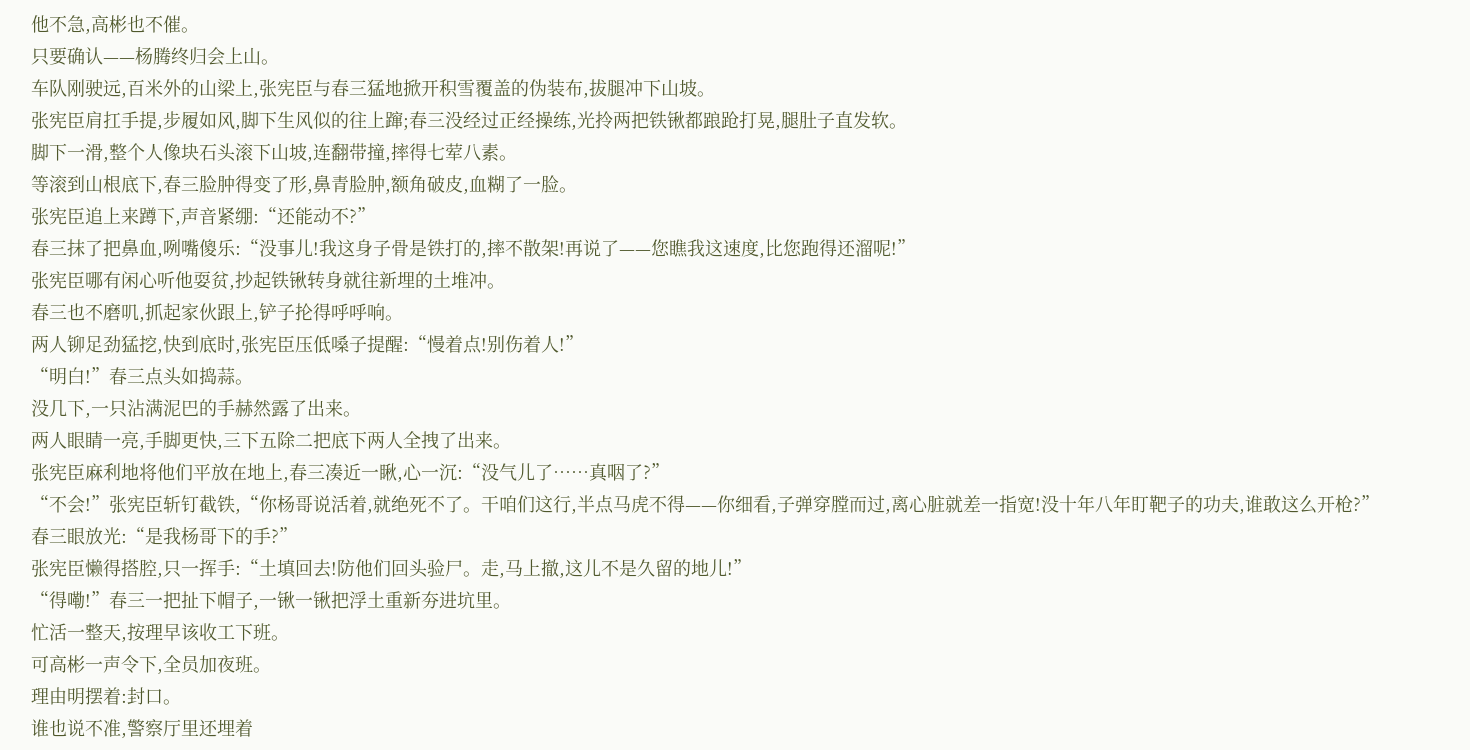他不急,高彬也不催。
只要确认——杨腾终归会上山。
车队刚驶远,百米外的山梁上,张宪臣与春三猛地掀开积雪覆盖的伪装布,拔腿冲下山坡。
张宪臣肩扛手提,步履如风,脚下生风似的往上蹿;春三没经过正经操练,光拎两把铁锹都踉跄打晃,腿肚子直发软。
脚下一滑,整个人像块石头滚下山坡,连翻带撞,摔得七荤八素。
等滚到山根底下,春三脸肿得变了形,鼻青脸肿,额角破皮,血糊了一脸。
张宪臣追上来蹲下,声音紧绷:“还能动不?”
春三抹了把鼻血,咧嘴傻乐:“没事儿!我这身子骨是铁打的,摔不散架!再说了——您瞧我这速度,比您跑得还溜呢!”
张宪臣哪有闲心听他耍贫,抄起铁锹转身就往新埋的土堆冲。
春三也不磨叽,抓起家伙跟上,铲子抡得呼呼响。
两人铆足劲猛挖,快到底时,张宪臣压低嗓子提醒:“慢着点!别伤着人!”
“明白!”春三点头如捣蒜。
没几下,一只沾满泥巴的手赫然露了出来。
两人眼睛一亮,手脚更快,三下五除二把底下两人全拽了出来。
张宪臣麻利地将他们平放在地上,春三凑近一瞅,心一沉:“没气儿了……真咽了?”
“不会!”张宪臣斩钉截铁,“你杨哥说活着,就绝死不了。干咱们这行,半点马虎不得——你细看,子弹穿膛而过,离心脏就差一指宽!没十年八年盯靶子的功夫,谁敢这么开枪?”
春三眼放光:“是我杨哥下的手?”
张宪臣懒得搭腔,只一挥手:“土填回去!防他们回头验尸。走,马上撤,这儿不是久留的地儿!”
“得嘞!”春三一把扯下帽子,一锹一锹把浮土重新夯进坑里。
忙活一整天,按理早该收工下班。
可高彬一声令下,全员加夜班。
理由明摆着:封口。
谁也说不准,警察厅里还埋着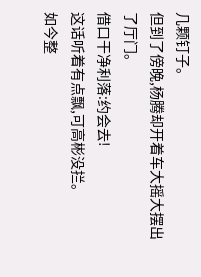几颗钉子。
但到了傍晚,杨腾却开着车大摇大摆出了厅门。
借口干净利落:约会去!
这话听着有点飘,可高彬没拦。
如今整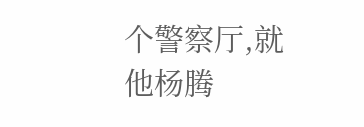个警察厅,就他杨腾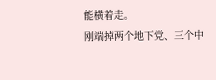能横着走。
刚端掉两个地下党、三个中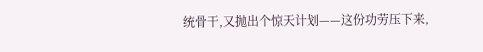统骨干,又抛出个惊天计划——这份功劳压下来,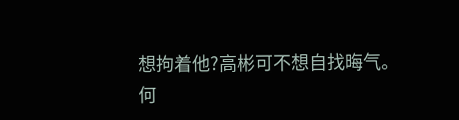想拘着他?高彬可不想自找晦气。
何